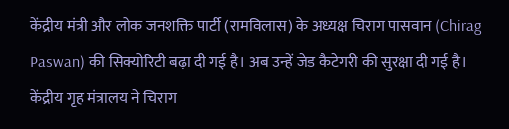केंद्रीय मंत्री और लोक जनशक्ति पार्टी (रामविलास) के अध्यक्ष चिराग पासवान (Chirag Paswan) की सिक्योरिटी बढ़ा दी गई है। अब उन्हें जेड कैटेगरी की सुरक्षा दी गई है।
केंद्रीय गृह मंत्रालय ने चिराग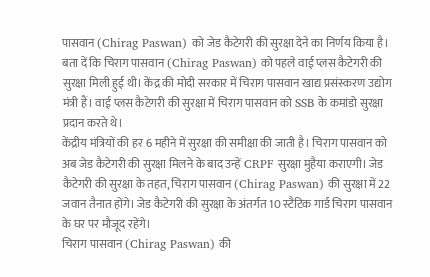पासवान (Chirag Paswan) को जेड कैटेगरी की सुरक्षा देने का निर्णय किया है। बता दें कि चिराग पासवान (Chirag Paswan) को पहले वाई प्लस कैटेगरी की सुरक्षा मिली हुई थी। केंद्र की मोदी सरकार में चिराग पासवान खाद्य प्रसंस्करण उद्योग मंत्री हैं। वाई प्लस कैटेगरी की सुरक्षा में चिराग पासवान को SSB के कमांडो सुरक्षा प्रदान करते थे।
केंद्रीय मंत्रियों की हर 6 महीने में सुरक्षा की समीक्षा की जाती है। चिराग पासवान को अब जेड कैटेगरी की सुरक्षा मिलने के बाद उन्हें CRPF सुरक्षा मुहैया कराएगी। जेड कैटेगरी की सुरक्षा के तहत, चिराग पासवान (Chirag Paswan) की सुरक्षा में 22 जवान तैनात होंगे। जेड कैटेगरी की सुरक्षा के अंतर्गत 10 स्टैटिक गार्ड चिराग पासवान के घर पर मौजूद रहेंगे।
चिराग पासवान (Chirag Paswan) की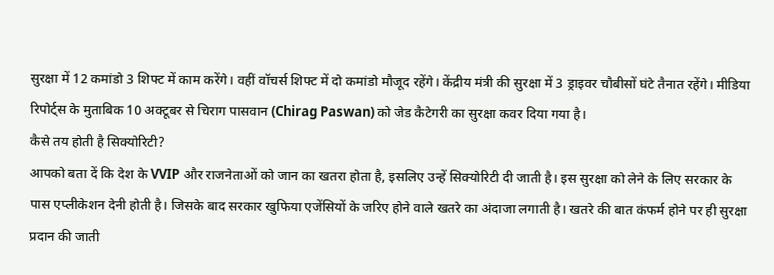सुरक्षा में 12 कमांडो 3 शिफ्ट में काम करेंगे। वहीं वॉचर्स शिफ्ट में दो कमांडो मौजूद रहेंगे। केंद्रीय मंत्री की सुरक्षा में 3 ड्राइवर चौबीसों घंटे तैनात रहेंगे। मीडिया रिपोर्ट्स के मुताबिक 10 अक्टूबर से चिराग पासवान (Chirag Paswan) को जेड कैटेगरी का सुरक्षा कवर दिया गया है।
कैसे तय होती है सिक्योरिटी?
आपको बता दें कि देश के VVIP और राजनेताओं को जान का खतरा होता है, इसलिए उन्हें सिक्योरिटी दी जाती है। इस सुरक्षा को लेने के लिए सरकार के पास एप्लीकेशन देनी होती है। जिसके बाद सरकार खुफिया एजेंसियों के जरिए होने वाले खतरे का अंदाजा लगाती है। खतरे की बात कंफर्म होने पर ही सुरक्षा प्रदान की जाती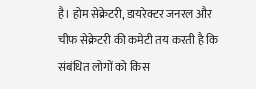है। होम सेक्रेटरी, डायरेक्टर जनरल और चीफ सेक्रेटरी की कमेटी तय करती है कि संबंधित लोगों को किस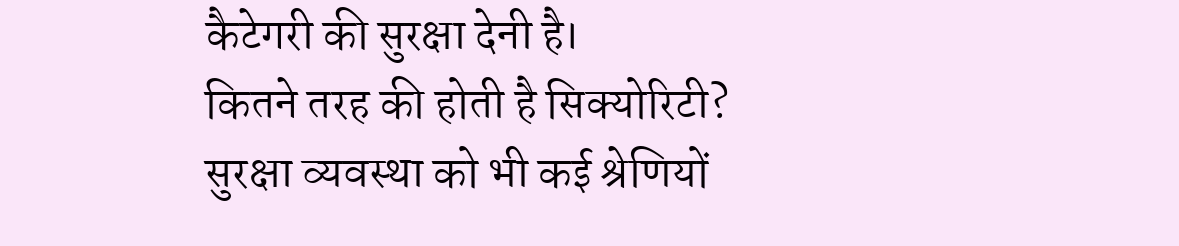कैटेगरी की सुरक्षा देनी है।
कितने तरह की होती है सिक्योरिटी?
सुरक्षा व्यवस्था को भी कई श्रेणियों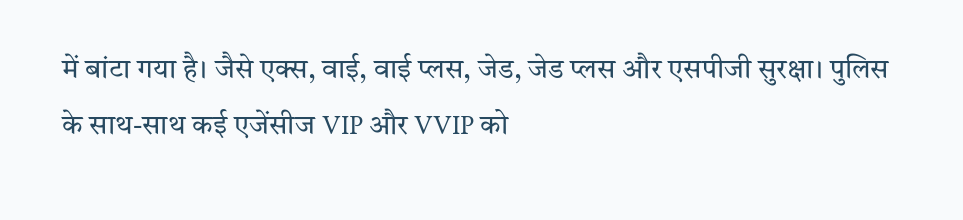में बांटा गया है। जैसे एक्स, वाई, वाई प्लस, जेड, जेड प्लस और एसपीजी सुरक्षा। पुलिस के साथ-साथ कई एजेंसीज VIP और VVIP को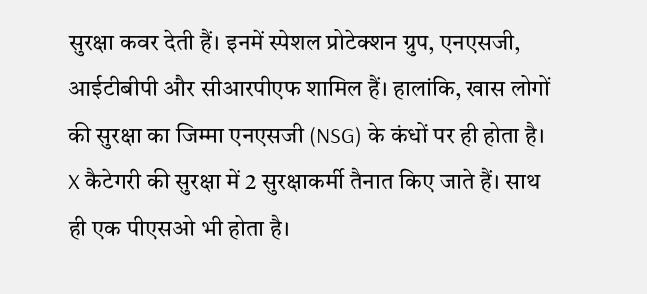सुरक्षा कवर देती हैं। इनमें स्पेशल प्रोटेक्शन ग्रुप, एनएसजी, आईटीबीपी और सीआरपीएफ शामिल हैं। हालांकि, खास लोगों की सुरक्षा का जिम्मा एनएसजी (NSG) के कंधों पर ही होता है।
X कैटेगरी की सुरक्षा में 2 सुरक्षाकर्मी तैनात किए जाते हैं। साथ ही एक पीएसओ भी होता है।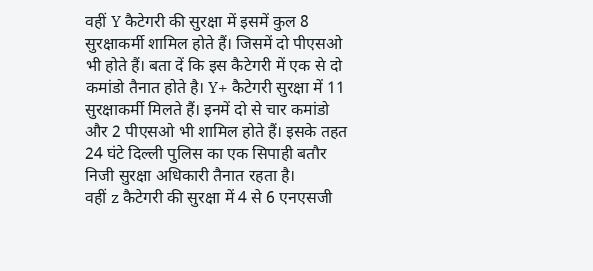वहीं Y कैटेगरी की सुरक्षा में इसमें कुल 8 सुरक्षाकर्मी शामिल होते हैं। जिसमें दो पीएसओ भी होते हैं। बता दें कि इस कैटेगरी में एक से दो कमांडो तैनात होते है। Y+ कैटेगरी सुरक्षा में 11 सुरक्षाकर्मी मिलते हैं। इनमें दो से चार कमांडो और 2 पीएसओ भी शामिल होते हैं। इसके तहत 24 घंटे दिल्ली पुलिस का एक सिपाही बतौर निजी सुरक्षा अधिकारी तैनात रहता है।
वहीं z कैटेगरी की सुरक्षा में 4 से 6 एनएसजी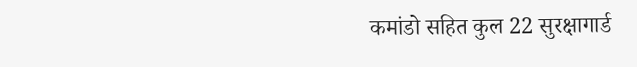कमांडो सहित कुल 22 सुरक्षागार्ड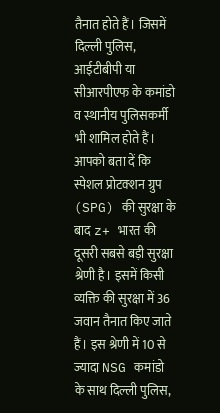तैनात होते हैं। जिसमें दिल्ली पुलिस, आईटीबीपी या सीआरपीएफ के कमांडो व स्थानीय पुलिसकर्मी भी शामिल होते हैं।
आपको बता दें कि स्पेशल प्रोटक्शन ग्रुप (SPG) की सुरक्षा के बाद z+ भारत की दूसरी सबसे बड़ी सुरक्षा श्रेणी है। इसमें किसी व्यक्ति की सुरक्षा में 36 जवान तैनात किए जाते हैं। इस श्रेणी में 10 से ज्यादा NSG कमांडो के साथ दिल्ली पुलिस,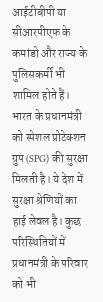आईटीबीपी या सीआरपीएफ के कमांडो और राज्य के पुलिसकर्मी भी शामिल होते हैं।
भारत के प्रधानमंत्री को स्पेशल प्रोटेक्शन ग्रुप (SPG) की सुरक्षा मिलती है। ये देश में सुरक्षा श्रेणियों का हाई लेवल है। कुछ परिस्थितियों में प्रधानमंत्री के परिवार को भी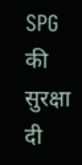SPG की सुरक्षा दी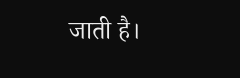जाती है।